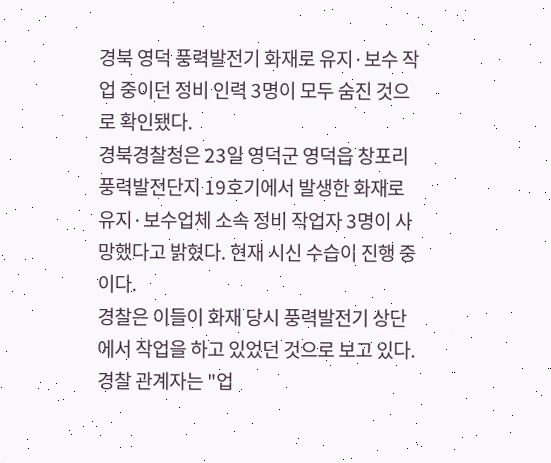경북 영덕 풍력발전기 화재로 유지·보수 작업 중이던 정비 인력 3명이 모두 숨진 것으로 확인됐다.
경북경찰청은 23일 영덕군 영덕읍 창포리 풍력발전단지 19호기에서 발생한 화재로 유지·보수업체 소속 정비 작업자 3명이 사망했다고 밝혔다. 현재 시신 수습이 진행 중이다.
경찰은 이들이 화재 당시 풍력발전기 상단에서 작업을 하고 있었던 것으로 보고 있다.
경찰 관계자는 "업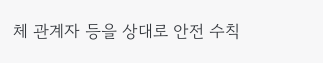체 관계자 등을 상대로 안전 수칙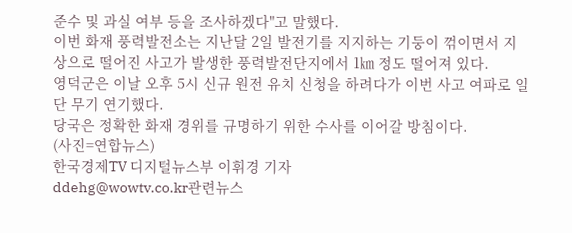준수 및 과실 여부 등을 조사하겠다"고 말했다.
이번 화재 풍력발전소는 지난달 2일 발전기를 지지하는 기둥이 꺾이면서 지상으로 떨어진 사고가 발생한 풍력발전단지에서 1㎞ 정도 떨어져 있다.
영덕군은 이날 오후 5시 신규 원전 유치 신청을 하려다가 이번 사고 여파로 일단 무기 연기했다.
당국은 정확한 화재 경위를 규명하기 위한 수사를 이어갈 방침이다.
(사진=연합뉴스)
한국경제TV 디지털뉴스부 이휘경 기자
ddehg@wowtv.co.kr관련뉴스